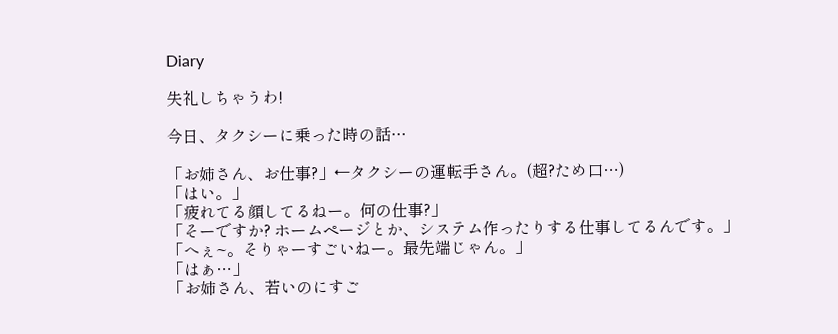Diary

失礼しちゃうわ!

今日、タクシーに乗った時の話…

「お姉さん、お仕事?」←タクシーの運転手さん。(超?ため口…)
「はい。」
「疲れてる顔してるねー。何の仕事?」
「そーですか? ホームページとか、システム作ったりする仕事してるんです。」
「へぇ~。そりゃーすごいねー。最先端じゃん。」
「はぁ…」
「お姉さん、若いのにすご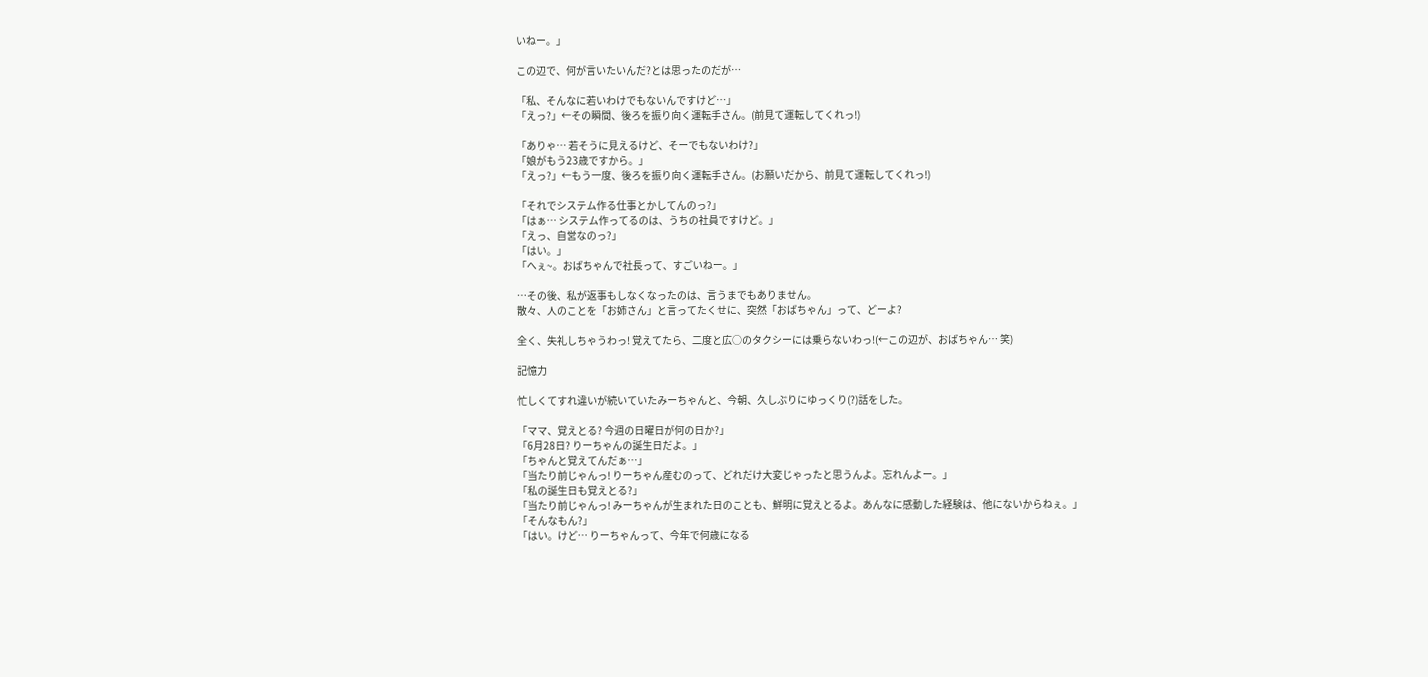いねー。」

この辺で、何が言いたいんだ?とは思ったのだが…

「私、そんなに若いわけでもないんですけど…」
「えっ?」←その瞬間、後ろを振り向く運転手さん。(前見て運転してくれっ!)

「ありゃ… 若そうに見えるけど、そーでもないわけ?」
「娘がもう23歳ですから。」
「えっ?」←もう一度、後ろを振り向く運転手さん。(お願いだから、前見て運転してくれっ!)

「それでシステム作る仕事とかしてんのっ?」
「はぁ… システム作ってるのは、うちの社員ですけど。」
「えっ、自営なのっ?」
「はい。」
「へぇ~。おばちゃんで社長って、すごいねー。」

…その後、私が返事もしなくなったのは、言うまでもありません。
散々、人のことを「お姉さん」と言ってたくせに、突然「おばちゃん」って、どーよ?

全く、失礼しちゃうわっ! 覚えてたら、二度と広○のタクシーには乗らないわっ!(←この辺が、おばちゃん… 笑)

記憶力

忙しくてすれ違いが続いていたみーちゃんと、今朝、久しぶりにゆっくり(?)話をした。

「ママ、覚えとる? 今週の日曜日が何の日か?」
「6月28日? りーちゃんの誕生日だよ。」
「ちゃんと覚えてんだぁ…」
「当たり前じゃんっ! りーちゃん産むのって、どれだけ大変じゃったと思うんよ。忘れんよー。」
「私の誕生日も覚えとる?」
「当たり前じゃんっ! みーちゃんが生まれた日のことも、鮮明に覚えとるよ。あんなに感動した経験は、他にないからねぇ。」
「そんなもん?」
「はい。けど… りーちゃんって、今年で何歳になる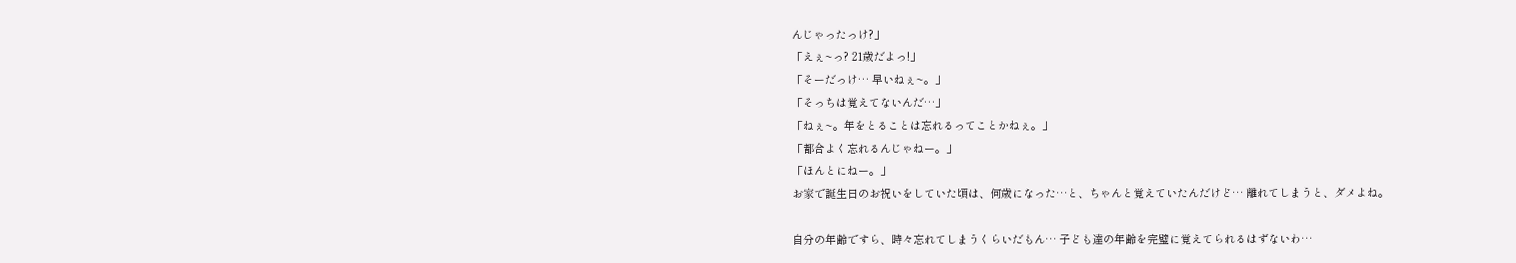んじゃったっけ?」
「えぇ~っ? 21歳だよっ!」
「そーだっけ… 早いねぇ~。」
「そっちは覚えてないんだ…」
「ねぇ~。年をとることは忘れるってことかねぇ。」
「都合よく忘れるんじゃねー。」
「ほんとにねー。」
お家で誕生日のお祝いをしていた頃は、何歳になった…と、ちゃんと覚えていたんだけど… 離れてしまうと、ダメよね。

自分の年齢ですら、時々忘れてしまうくらいだもん… 子ども達の年齢を完璧に覚えてられるはずないわ…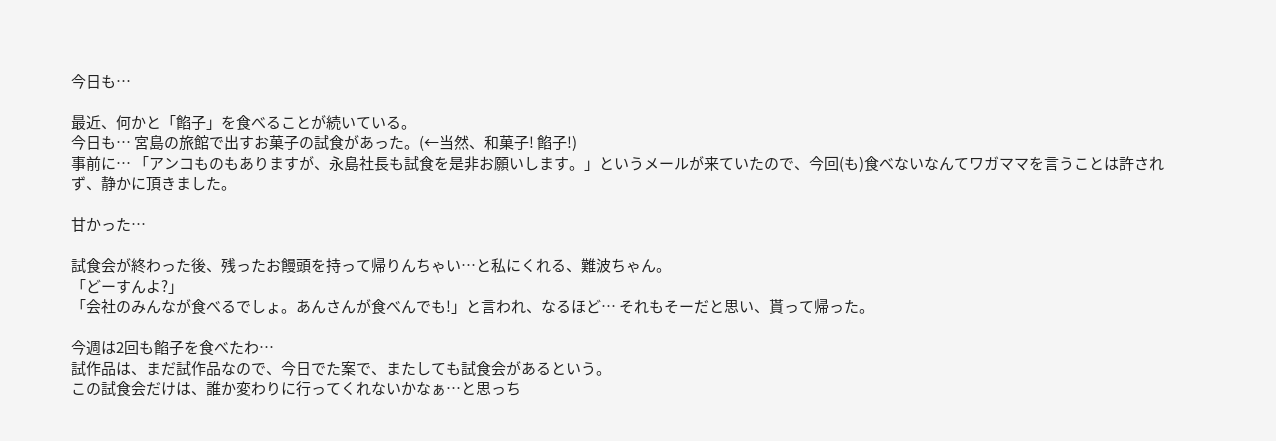今日も…

最近、何かと「餡子」を食べることが続いている。
今日も… 宮島の旅館で出すお菓子の試食があった。(←当然、和菓子! 餡子!)
事前に… 「アンコものもありますが、永島社長も試食を是非お願いします。」というメールが来ていたので、今回(も)食べないなんてワガママを言うことは許されず、静かに頂きました。

甘かった…

試食会が終わった後、残ったお饅頭を持って帰りんちゃい…と私にくれる、難波ちゃん。
「どーすんよ?」
「会社のみんなが食べるでしょ。あんさんが食べんでも!」と言われ、なるほど… それもそーだと思い、貰って帰った。

今週は2回も餡子を食べたわ…
試作品は、まだ試作品なので、今日でた案で、またしても試食会があるという。
この試食会だけは、誰か変わりに行ってくれないかなぁ…と思っち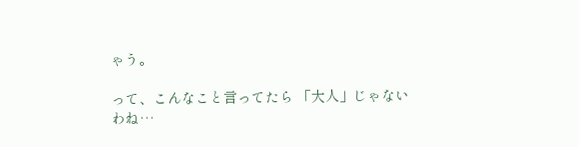ゃう。

って、こんなこと言ってたら 「大人」じゃないわね…